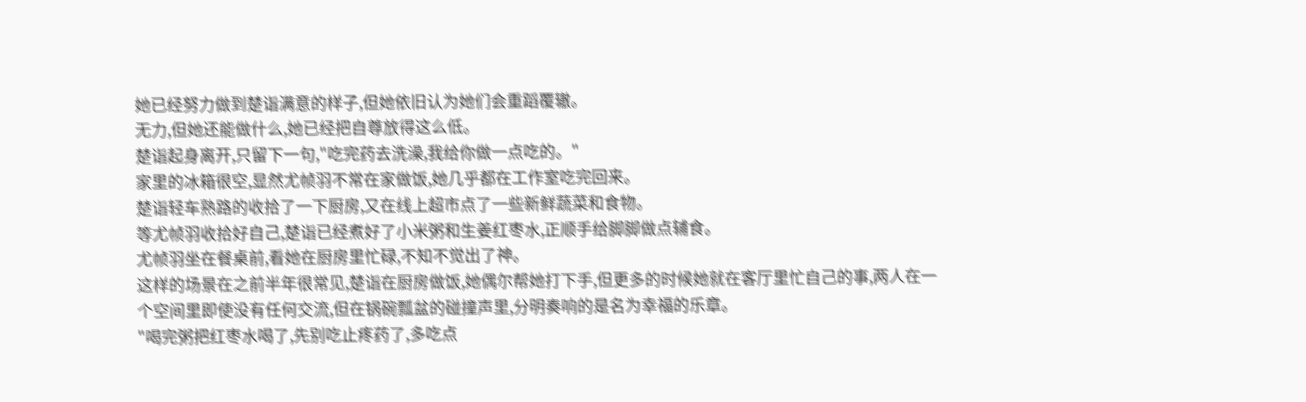她已经努力做到楚诣满意的样子,但她依旧认为她们会重蹈覆辙。
无力,但她还能做什么,她已经把自尊放得这么低。
楚诣起身离开,只留下一句,"吃完药去洗澡,我给你做一点吃的。"
家里的冰箱很空,显然尤帧羽不常在家做饭,她几乎都在工作室吃完回来。
楚诣轻车熟路的收拾了一下厨房,又在线上超市点了一些新鲜蔬菜和食物。
等尤帧羽收拾好自己,楚诣已经煮好了小米粥和生姜红枣水,正顺手给脚脚做点辅食。
尤帧羽坐在餐桌前,看她在厨房里忙碌,不知不觉出了神。
这样的场景在之前半年很常见,楚诣在厨房做饭,她偶尔帮她打下手,但更多的时候她就在客厅里忙自己的事,两人在一个空间里即使没有任何交流,但在锅碗瓢盆的碰撞声里,分明奏响的是名为幸福的乐章。
"喝完粥把红枣水喝了,先别吃止疼药了,多吃点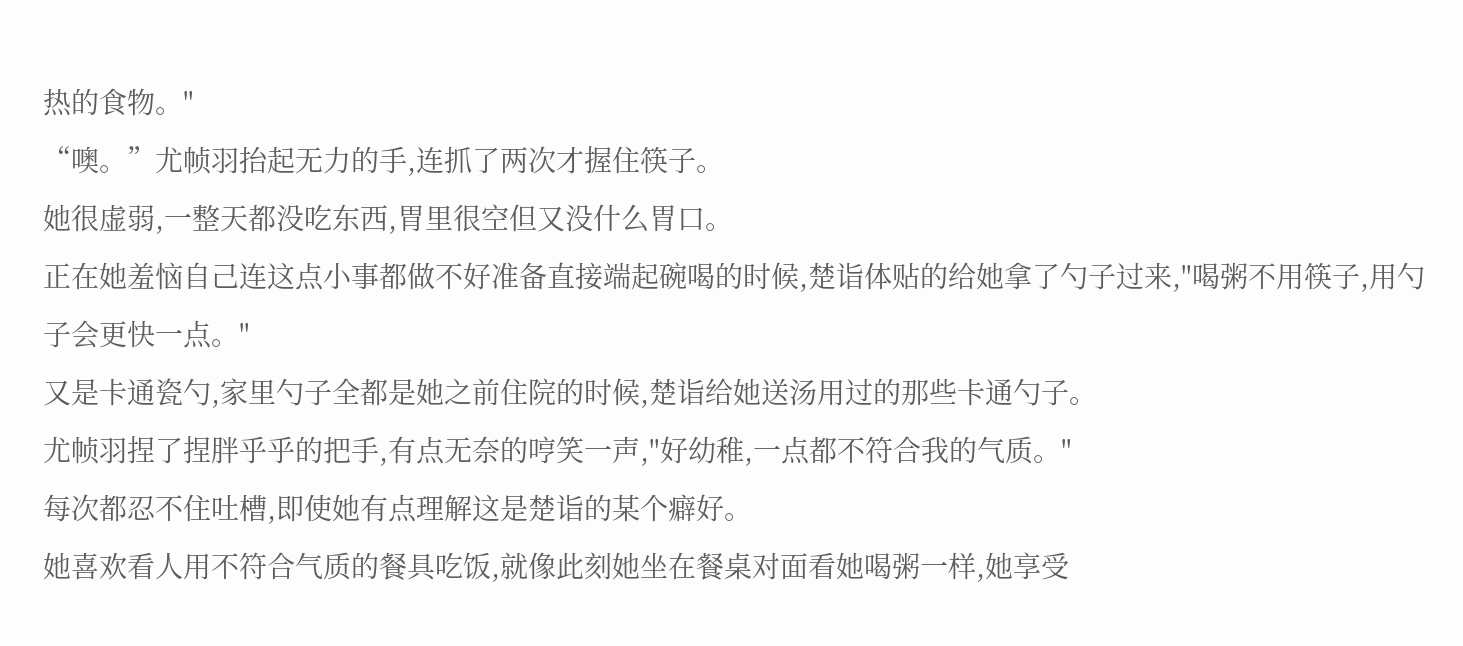热的食物。"
“噢。”尤帧羽抬起无力的手,连抓了两次才握住筷子。
她很虚弱,一整天都没吃东西,胃里很空但又没什么胃口。
正在她羞恼自己连这点小事都做不好准备直接端起碗喝的时候,楚诣体贴的给她拿了勺子过来,"喝粥不用筷子,用勺子会更快一点。"
又是卡通瓷勺,家里勺子全都是她之前住院的时候,楚诣给她送汤用过的那些卡通勺子。
尤帧羽捏了捏胖乎乎的把手,有点无奈的哼笑一声,"好幼稚,一点都不符合我的气质。"
每次都忍不住吐槽,即使她有点理解这是楚诣的某个癖好。
她喜欢看人用不符合气质的餐具吃饭,就像此刻她坐在餐桌对面看她喝粥一样,她享受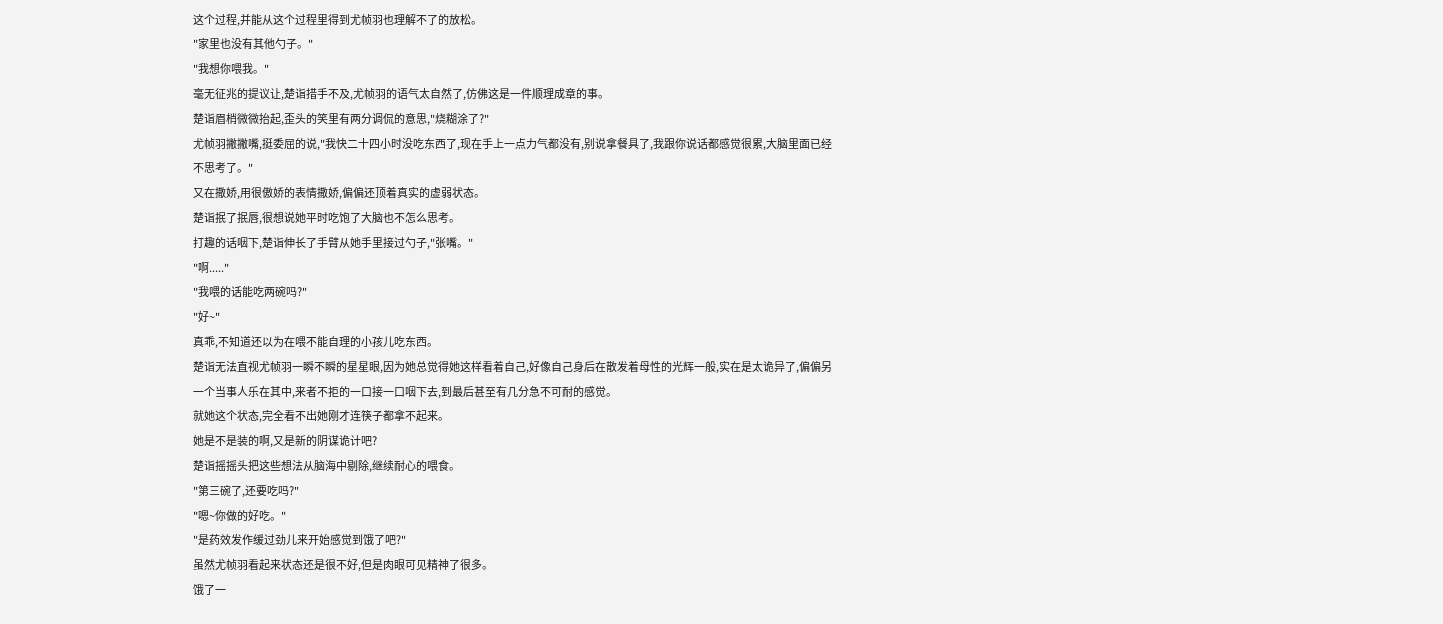这个过程,并能从这个过程里得到尤帧羽也理解不了的放松。
"家里也没有其他勺子。"
"我想你喂我。"
毫无征兆的提议让,楚诣措手不及,尤帧羽的语气太自然了,仿佛这是一件顺理成章的事。
楚诣眉梢微微抬起,歪头的笑里有两分调侃的意思,"烧糊涂了?"
尤帧羽撇撇嘴,挺委屈的说,"我快二十四小时没吃东西了,现在手上一点力气都没有,别说拿餐具了,我跟你说话都感觉很累,大脑里面已经不思考了。"
又在撒娇,用很傲娇的表情撒娇,偏偏还顶着真实的虚弱状态。
楚诣抿了抿唇,很想说她平时吃饱了大脑也不怎么思考。
打趣的话咽下,楚诣伸长了手臂从她手里接过勺子,"张嘴。"
"啊....."
"我喂的话能吃两碗吗?"
"好~"
真乖,不知道还以为在喂不能自理的小孩儿吃东西。
楚诣无法直视尤帧羽一瞬不瞬的星星眼,因为她总觉得她这样看着自己,好像自己身后在散发着母性的光辉一般,实在是太诡异了,偏偏另一个当事人乐在其中,来者不拒的一口接一口咽下去,到最后甚至有几分急不可耐的感觉。
就她这个状态,完全看不出她刚才连筷子都拿不起来。
她是不是装的啊,又是新的阴谋诡计吧?
楚诣摇摇头把这些想法从脑海中剔除,继续耐心的喂食。
"第三碗了,还要吃吗?"
"嗯~你做的好吃。"
"是药效发作缓过劲儿来开始感觉到饿了吧?"
虽然尤帧羽看起来状态还是很不好,但是肉眼可见精神了很多。
饿了一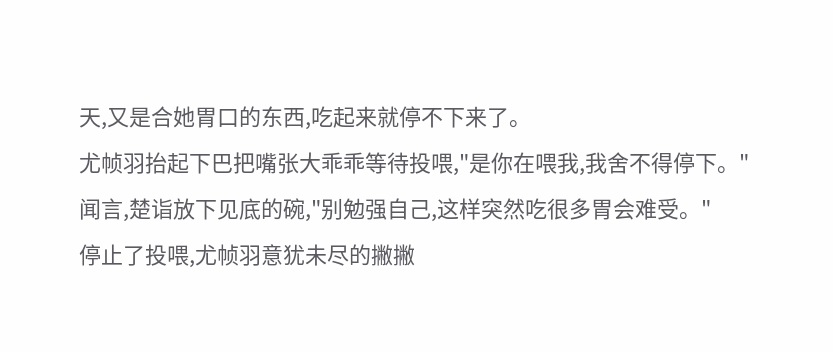天,又是合她胃口的东西,吃起来就停不下来了。
尤帧羽抬起下巴把嘴张大乖乖等待投喂,"是你在喂我,我舍不得停下。"
闻言,楚诣放下见底的碗,"别勉强自己,这样突然吃很多胃会难受。"
停止了投喂,尤帧羽意犹未尽的撇撇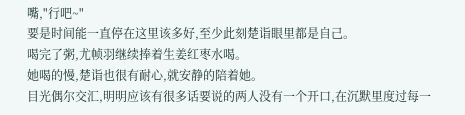嘴,"行吧~"
要是时间能一直停在这里该多好,至少此刻楚诣眼里都是自己。
喝完了粥,尤帧羽继续捧着生姜红枣水喝。
她喝的慢,楚诣也很有耐心,就安静的陪着她。
目光偶尔交汇,明明应该有很多话要说的两人没有一个开口,在沉默里度过每一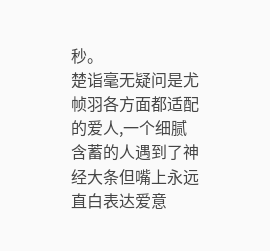秒。
楚诣毫无疑问是尤帧羽各方面都适配的爱人,一个细腻含蓄的人遇到了神经大条但嘴上永远直白表达爱意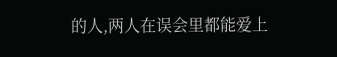的人,两人在误会里都能爱上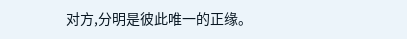对方,分明是彼此唯一的正缘。